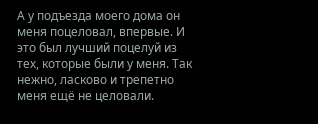А у подъезда моего дома он меня поцеловал, впервые. И это был лучший поцелуй из тех, которые были у меня. Так нежно, ласково и трепетно меня ещё не целовали.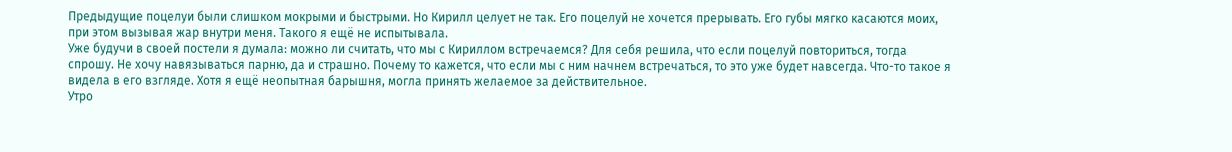Предыдущие поцелуи были слишком мокрыми и быстрыми. Но Кирилл целует не так. Его поцелуй не хочется прерывать. Его губы мягко касаются моих, при этом вызывая жар внутри меня. Такого я ещё не испытывала.
Уже будучи в своей постели я думала: можно ли считать, что мы с Кириллом встречаемся? Для себя решила, что если поцелуй повториться, тогда спрошу. Не хочу навязываться парню, да и страшно. Почему то кажется, что если мы с ним начнем встречаться, то это уже будет навсегда. Что-то такое я видела в его взгляде. Хотя я ещё неопытная барышня, могла принять желаемое за действительное.
Утро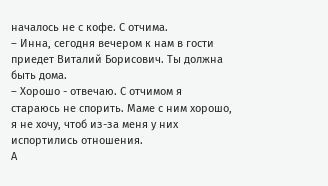началось не с кофе. С отчима.
– Инна, сегодня вечером к нам в гости приедет Виталий Борисович. Ты должна быть дома.
– Хорошо - отвечаю. С отчимом я стараюсь не спорить. Маме с ним хорошо, я не хочу, чтоб из-за меня у них испортились отношения.
А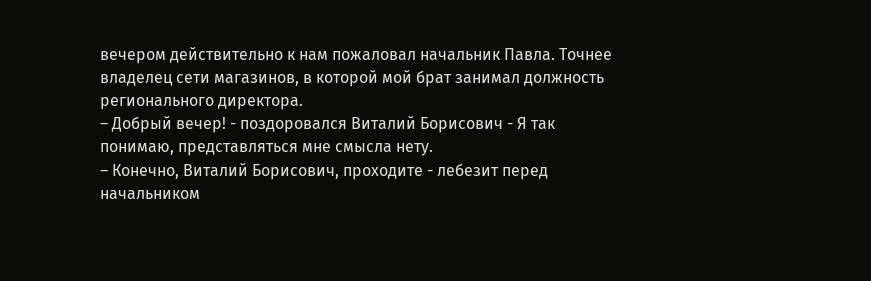вечером действительно к нам пожаловал начальник Павла. Точнее владелец сети магазинов, в которой мой брат занимал должность регионального директора.
– Добрый вечер! - поздоровался Виталий Борисович - Я так понимаю, представляться мне смысла нету.
– Конечно, Виталий Борисович, проходите - лебезит перед начальником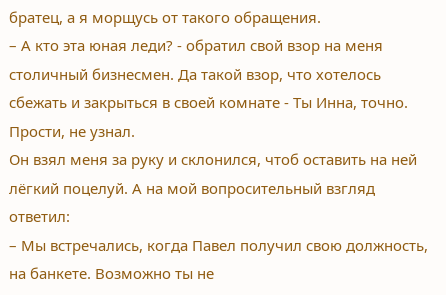братец, а я морщусь от такого обращения.
– А кто эта юная леди? - обратил свой взор на меня столичный бизнесмен. Да такой взор, что хотелось сбежать и закрыться в своей комнате - Ты Инна, точно. Прости, не узнал.
Он взял меня за руку и склонился, чтоб оставить на ней лёгкий поцелуй. А на мой вопросительный взгляд ответил:
– Мы встречались, когда Павел получил свою должность, на банкете. Возможно ты не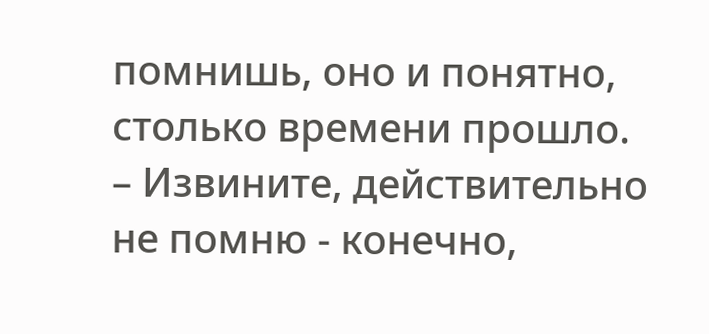помнишь, оно и понятно, столько времени прошло.
– Извините, действительно не помню - конечно,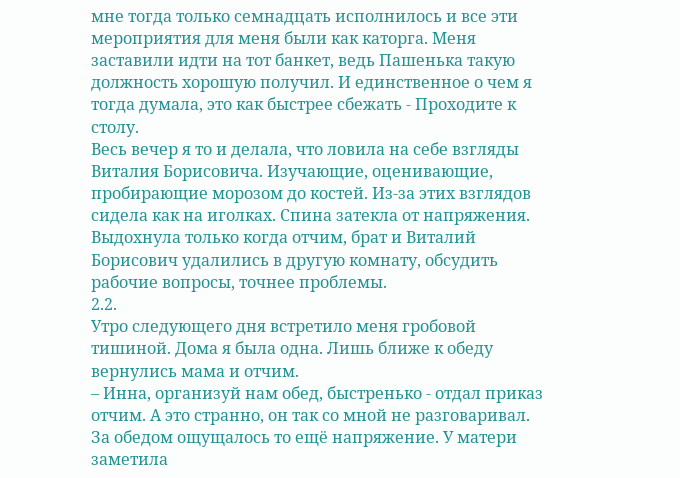мне тогда только семнадцать исполнилось и все эти мероприятия для меня были как каторга. Меня заставили идти на тот банкет, ведь Пашенька такую должность хорошую получил. И единственное о чем я тогда думала, это как быстрее сбежать - Проходите к столу.
Весь вечер я то и делала, что ловила на себе взгляды Виталия Борисовича. Изучающие, оценивающие, пробирающие морозом до костей. Из-за этих взглядов сидела как на иголках. Спина затекла от напряжения.
Выдохнула только когда отчим, брат и Виталий Борисович удалились в другую комнату, обсудить рабочие вопросы, точнее проблемы.
2.2.
Утро следующего дня встретило меня гробовой тишиной. Дома я была одна. Лишь ближе к обеду вернулись мама и отчим.
– Инна, организуй нам обед, быстренько - отдал приказ отчим. А это странно, он так со мной не разговаривал.
За обедом ощущалось то ещё напряжение. У матери заметила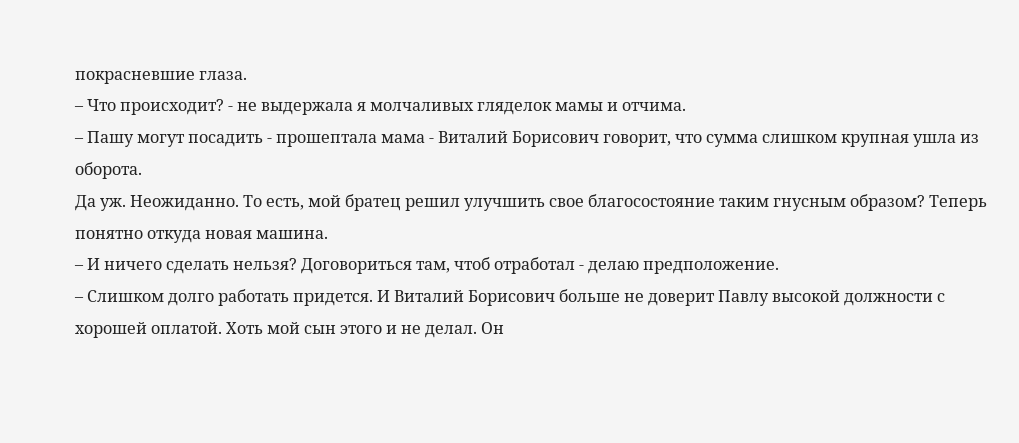покрасневшие глаза.
– Что происходит? - не выдержала я молчаливых гляделок мамы и отчима.
– Пашу могут посадить - прошептала мама - Виталий Борисович говорит, что сумма слишком крупная ушла из оборота.
Да уж. Неожиданно. То есть, мой братец решил улучшить свое благосостояние таким гнусным образом? Теперь понятно откуда новая машина.
– И ничего сделать нельзя? Договориться там, чтоб отработал - делаю предположение.
– Слишком долго работать придется. И Виталий Борисович больше не доверит Павлу высокой должности с хорошей оплатой. Хоть мой сын этого и не делал. Он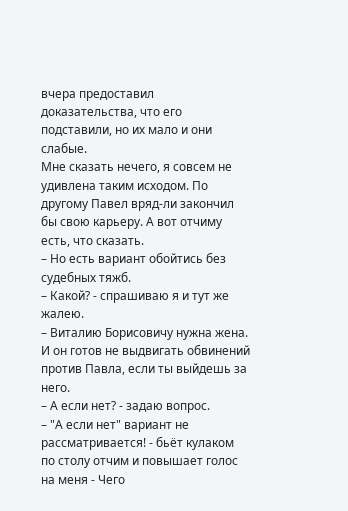вчера предоставил доказательства, что его подставили, но их мало и они слабые.
Мне сказать нечего, я совсем не удивлена таким исходом. По другому Павел вряд-ли закончил бы свою карьеру. А вот отчиму есть, что сказать.
– Но есть вариант обойтись без судебных тяжб.
– Какой? - спрашиваю я и тут же жалею.
– Виталию Борисовичу нужна жена. И он готов не выдвигать обвинений против Павла, если ты выйдешь за него.
– А если нет? - задаю вопрос.
– "А если нет" вариант не рассматривается! - бьёт кулаком по столу отчим и повышает голос на меня - Чего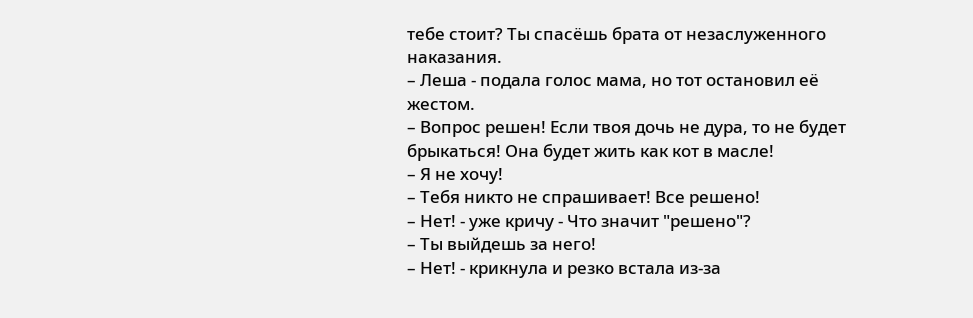тебе стоит? Ты спасёшь брата от незаслуженного наказания.
– Леша - подала голос мама, но тот остановил её жестом.
– Вопрос решен! Если твоя дочь не дура, то не будет брыкаться! Она будет жить как кот в масле!
– Я не хочу!
– Тебя никто не спрашивает! Все решено!
– Нет! - уже кричу - Что значит "решено"?
– Ты выйдешь за него!
– Нет! - крикнула и резко встала из-за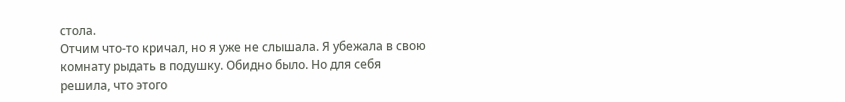стола.
Отчим что-то кричал, но я уже не слышала. Я убежала в свою комнату рыдать в подушку. Обидно было. Но для себя решила, что этого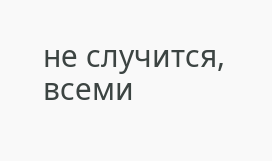не случится, всеми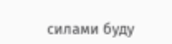силами буду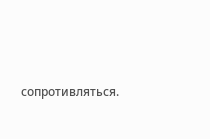сопротивляться.